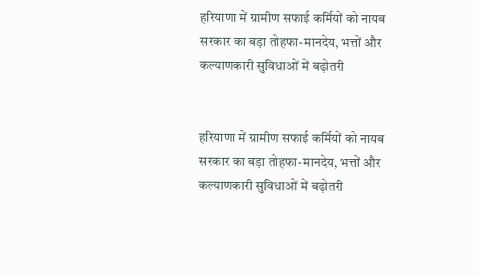हरियाणा में ग्रामीण सफाई कर्मियों को नायब सरकार का बड़ा तोहफा-मानदेय, भत्तों और कल्याणकारी सुविधाओं में बढ़ोतरी


हरियाणा में ग्रामीण सफाई कर्मियों को नायब सरकार का बड़ा तोहफा-मानदेय, भत्तों और कल्याणकारी सुविधाओं में बढ़ोतरी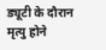ड्यूटी के दौरान मृत्यु होने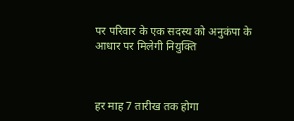पर परिवार के एक सदस्य को अनुकंपा के आधार पर मिलेगी नियुक्ति



हर माह 7 तारीख तक होगा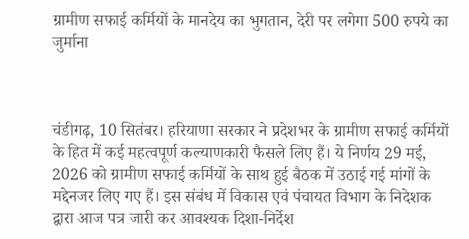ग्रामीण सफाई कर्मियों के मानदेय का भुगतान, देरी पर लगेगा 500 रुपये का जुर्माना



चंडीगढ़, 10 सितंबर। हरियाणा सरकार ने प्रदेशभर के ग्रामीण सफाई कर्मियों के हित में कई महत्वपूर्ण कल्याणकारी फैसले लिए हैं। ये निर्णय 29 मई, 2026 को ग्रामीण सफाई कर्मियों के साथ हुई बैठक में उठाई गई मांगों के मद्देनजर लिए गए हैं। इस संबंध में विकास एवं पंचायत विभाग के निदेशक द्वारा आज पत्र जारी कर आवश्यक दिशा-निर्देश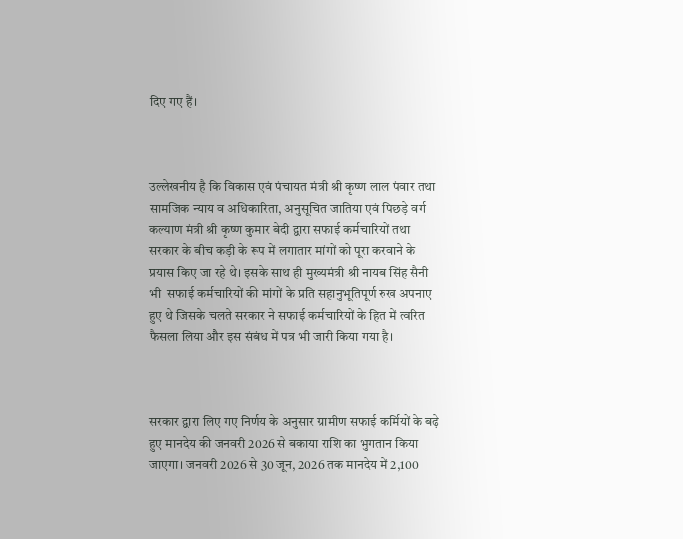दिए गए हैं।



उल्लेखनीय है कि विकास एवं पंचायत मंत्री श्री कृष्ण लाल पंवार तथा सामजिक न्याय व अधिकारिता, अनुसूचित जातिया एवं पिछड़े वर्ग कल्याण मंत्री श्री कृष्ण कुमार बेदी द्वारा सफाई कर्मचारियों तथा सरकार के बीच कड़ी के रूप में लगातार मांगों को पूरा करवाने के प्रयास किए जा रहे थे। इसके साथ ही मुख्यमंत्री श्री नायब सिंह सैनी भी  सफाई कर्मचारियों की मांगों के प्रति सहानुभूतिपूर्ण रुख अपनाए हुए थे जिसके चलते सरकार ने सफाई कर्मचारियों के हित में त्वरित फैसला लिया और इस संबंध में पत्र भी जारी किया गया है।



सरकार द्वारा लिए गए निर्णय के अनुसार ग्रामीण सफाई कर्मियों के बढ़े हुए मानदेय की जनवरी 2026 से बकाया राशि का भुगतान किया जाएगा। जनवरी 2026 से 30 जून, 2026 तक मानदेय में 2,100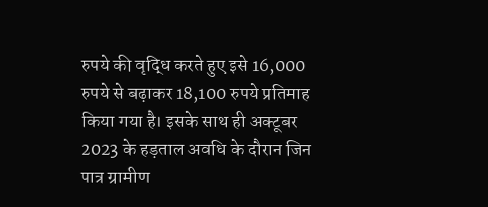रुपये की वृद्धि करते हुए इसे 16,000 रुपये से बढ़ाकर 18,100 रुपये प्रतिमाह किया गया है। इसके साथ ही अक्टूबर 2023 के हड़ताल अवधि के दौरान जिन पात्र ग्रामीण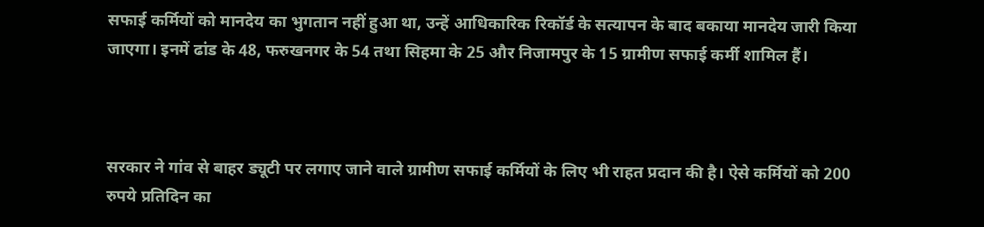सफाई कर्मियों को मानदेय का भुगतान नहीं हुआ था, उन्हें आधिकारिक रिकॉर्ड के सत्यापन के बाद बकाया मानदेय जारी किया जाएगा। इनमें ढांड के 48, फरुखनगर के 54 तथा सिहमा के 25 और निजामपुर के 15 ग्रामीण सफाई कर्मी शामिल हैं।



सरकार ने गांव से बाहर ड्यूटी पर लगाए जाने वाले ग्रामीण सफाई कर्मियों के लिए भी राहत प्रदान की है। ऐसे कर्मियों को 200 रुपये प्रतिदिन का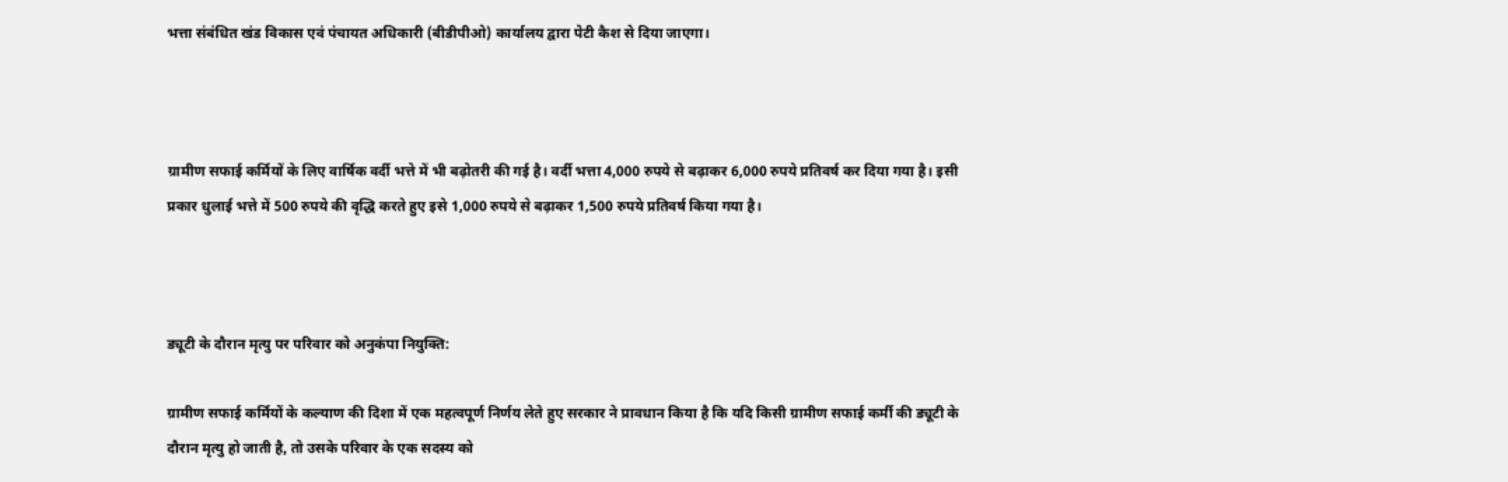भत्ता संबंधित खंड विकास एवं पंचायत अधिकारी (बीडीपीओ) कार्यालय द्वारा पेटी कैश से दिया जाएगा।



ग्रामीण सफाई कर्मियों के लिए वार्षिक वर्दी भत्ते में भी बढ़ोतरी की गई है। वर्दी भत्ता 4,000 रुपये से बढ़ाकर 6,000 रुपये प्रतिवर्ष कर दिया गया है। इसी प्रकार धुलाई भत्ते में 500 रुपये की वृद्धि करते हुए इसे 1,000 रुपये से बढ़ाकर 1,500 रुपये प्रतिवर्ष किया गया है।



ड्यूटी के दौरान मृत्यु पर परिवार को अनुकंपा नियुक्ति:

ग्रामीण सफाई कर्मियों के कल्याण की दिशा में एक महत्वपूर्ण निर्णय लेते हुए सरकार ने प्रावधान किया है कि यदि किसी ग्रामीण सफाई कर्मी की ड्यूटी के दौरान मृत्यु हो जाती है, तो उसके परिवार के एक सदस्य को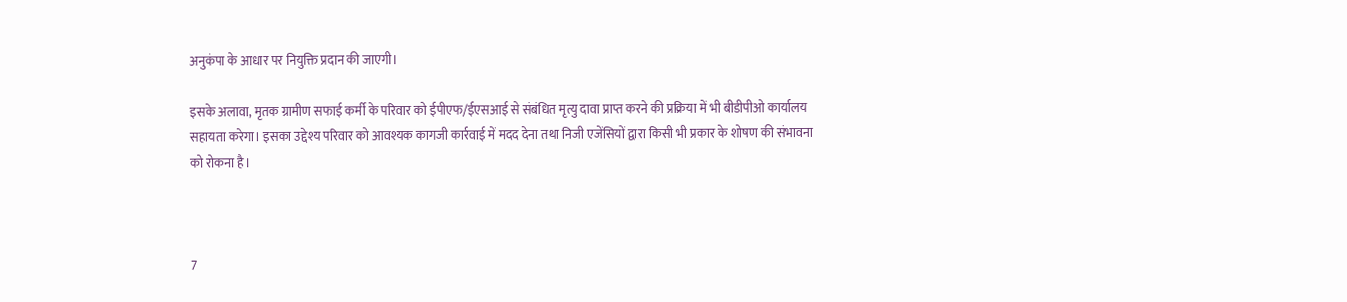अनुकंपा के आधार पर नियुक्ति प्रदान की जाएगी।

इसके अलावा, मृतक ग्रामीण सफाई कर्मी के परिवार को ईपीएफ/ईएसआई से संबंधित मृत्यु दावा प्राप्त करने की प्रक्रिया में भी बीडीपीओ कार्यालय सहायता करेगा। इसका उद्देश्य परिवार को आवश्यक कागजी कार्रवाई में मदद देना तथा निजी एजेंसियों द्वारा किसी भी प्रकार के शोषण की संभावना को रोकना है।



7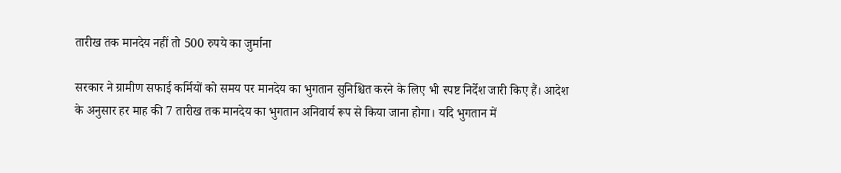तारीख तक मानदेय नहीं तो 500 रुपये का जुर्माना

सरकार ने ग्रामीण सफाई कर्मियों को समय पर मानदेय का भुगतान सुनिश्चित करने के लिए भी स्पष्ट निर्देश जारी किए हैं। आदेश के अनुसार हर माह की 7 तारीख तक मानदेय का भुगतान अनिवार्य रूप से किया जाना होगा। यदि भुगतान में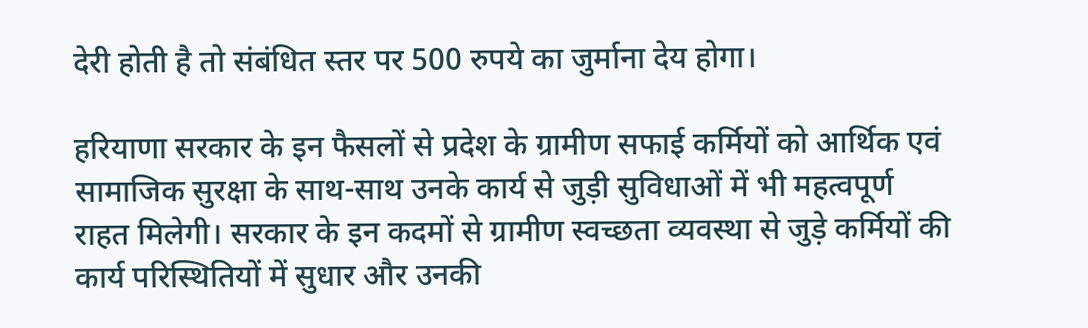देरी होती है तो संबंधित स्तर पर 500 रुपये का जुर्माना देय होगा।

हरियाणा सरकार के इन फैसलों से प्रदेश के ग्रामीण सफाई कर्मियों को आर्थिक एवं सामाजिक सुरक्षा के साथ-साथ उनके कार्य से जुड़ी सुविधाओं में भी महत्वपूर्ण राहत मिलेगी। सरकार के इन कदमों से ग्रामीण स्वच्छता व्यवस्था से जुड़े कर्मियों की कार्य परिस्थितियों में सुधार और उनकी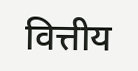वित्तीय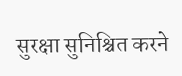सुरक्षा सुनिश्चित करने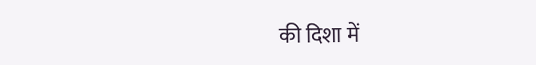की दिशा में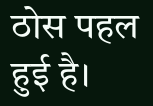ठोस पहल हुई है।